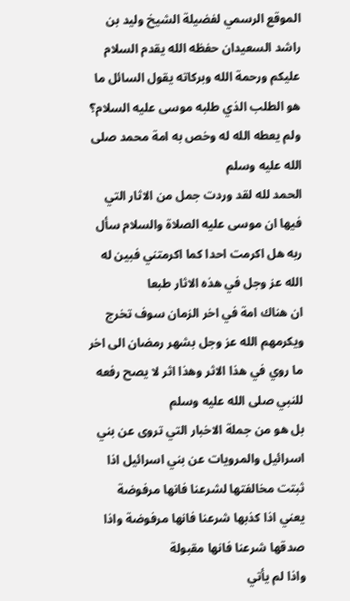الموقع الرسمي لفضيلة الشيخ وليد بن راشد السعيدان حفظه الله يقدم السلام عليكم ورحمة الله وبركاته يقول السائل ما هو الطلب الذي طلبه موسى عليه السلام؟ ولم يعطه الله له وخص به امة محمد صلى الله عليه وسلم
الحمد لله لقد وردت جمل من الاثار التي فيها ان موسى عليه الصلاة والسلام سأل ربه هل اكرمت احدا كما اكرمتني فبين له الله عز وجل في هذه الاثار طبعا
ان هناك امة في اخر الزمان سوف تخرج ويكرمهم الله عز وجل بشهر رمضان الى اخر ما روي في هذا الاثر وهذا اثر لا يصح رفعه للنبي صلى الله عليه وسلم
بل هو من جملة الاخبار التي تروى عن بني اسرائيل والمرويات عن بني اسرائيل اذا ثبتت مخالفتها لشرعنا فانها مرفوضة يعني اذا كذبها شرعنا فانها مرفوضة واذا صدقها شرعنا فانها مقبولة
واذا لم يأتي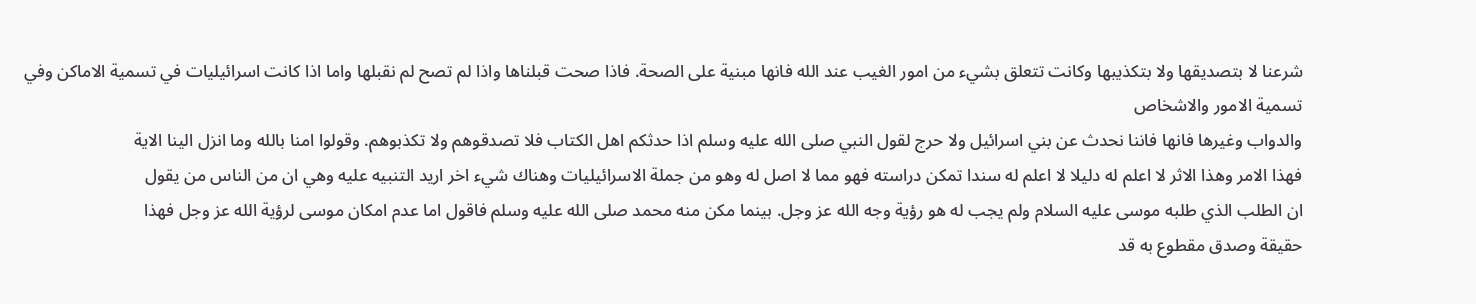شرعنا لا بتصديقها ولا بتكذيبها وكانت تتعلق بشيء من امور الغيب عند الله فانها مبنية على الصحة. فاذا صحت قبلناها واذا لم تصح لم نقبلها واما اذا كانت اسرائيليات في تسمية الاماكن وفي تسمية الامور والاشخاص
والدواب وغيرها فانها فاننا نحدث عن بني اسرائيل ولا حرج لقول النبي صلى الله عليه وسلم اذا حدثكم اهل الكتاب فلا تصدقوهم ولا تكذبوهم. وقولوا امنا بالله وما انزل الينا الاية
فهذا الامر وهذا الاثر لا اعلم له دليلا لا اعلم له سندا تمكن دراسته فهو مما لا اصل له وهو من جملة الاسرائيليات وهناك شيء اخر اريد التنبيه عليه وهي ان من الناس من يقول
ان الطلب الذي طلبه موسى عليه السلام ولم يجب له هو رؤية وجه الله عز وجل. بينما مكن منه محمد صلى الله عليه وسلم فاقول اما عدم امكان موسى لرؤية الله عز وجل فهذا
حقيقة وصدق مقطوع به قد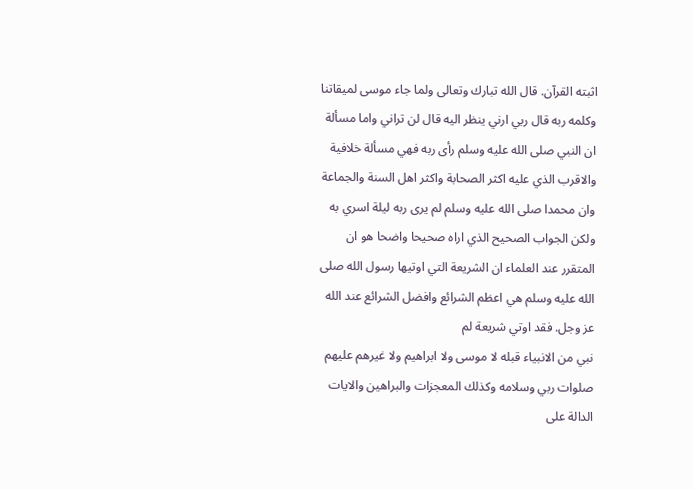اثبته القرآن. قال الله تبارك وتعالى ولما جاء موسى لميقاتنا وكلمه ربه قال ربي ارني ينظر اليه قال لن تراني واما مسألة ان النبي صلى الله عليه وسلم رأى ربه فهي مسألة خلافية والاقرب الذي عليه اكثر الصحابة واكثر اهل السنة والجماعة
وان محمدا صلى الله عليه وسلم لم يرى ربه ليلة اسري به ولكن الجواب الصحيح الذي اراه صحيحا واضحا هو ان المتقرر عند العلماء ان الشريعة التي اوتيها رسول الله صلى الله عليه وسلم هي اعظم الشرائع وافضل الشرائع عند الله عز وجل. فقد اوتي شريعة لم
نبي من الانبياء قبله لا موسى ولا ابراهيم ولا غيرهم عليهم صلوات ربي وسلامه وكذلك المعجزات والبراهين والايات الدالة على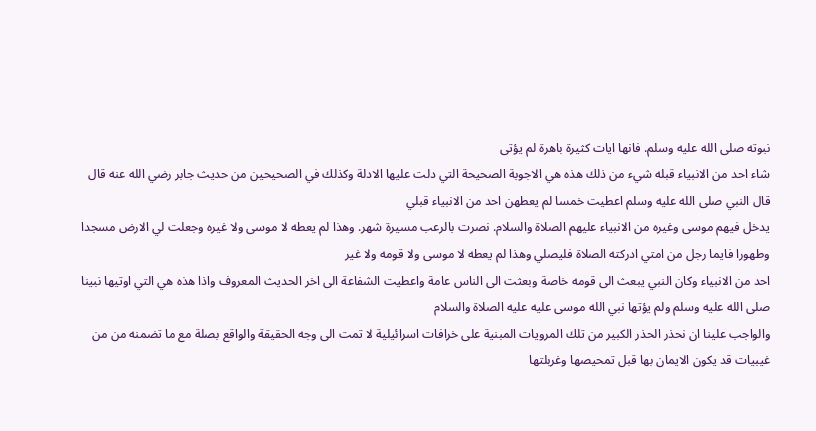نبوته صلى الله عليه وسلم. فانها ايات كثيرة باهرة لم يؤتى
شاء احد من الانبياء قبله شيء من ذلك هذه هي الاجوبة الصحيحة التي دلت عليها الادلة وكذلك في الصحيحين من حديث جابر رضي الله عنه قال قال النبي صلى الله عليه وسلم اعطيت خمسا لم يعطهن احد من الانبياء قبلي
يدخل فيهم موسى وغيره من الانبياء عليهم الصلاة والسلام. نصرت بالرعب مسيرة شهر. وهذا لم يعطه لا موسى ولا غيره وجعلت لي الارض مسجدا وطهورا فايما رجل من امتي ادركته الصلاة فليصلي وهذا لم يعطه لا موسى ولا قومه ولا غير
احد من الانبياء وكان النبي يبعث الى قومه خاصة وبعثت الى الناس عامة واعطيت الشفاعة الى اخر الحديث المعروف واذا هذه هي التي اوتيها نبينا صلى الله عليه وسلم ولم يؤتها نبي الله موسى عليه عليه الصلاة والسلام
والواجب علينا ان نحذر الحذر الكبير من تلك المرويات المبنية على خرافات اسرائيلية لا تمت الى وجه الحقيقة والواقع بصلة مع ما تضمنه من من غيبيات قد يكون الايمان بها قبل تمحيصها وغربلتها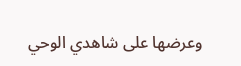وعرضها على شاهدي الوحي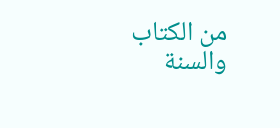من الكتاب والسنة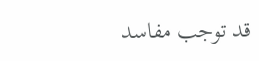قد توجب مفاسد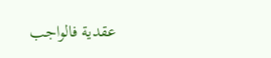عقدية فالواجب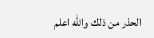الحذر من ذلك والله اعلم